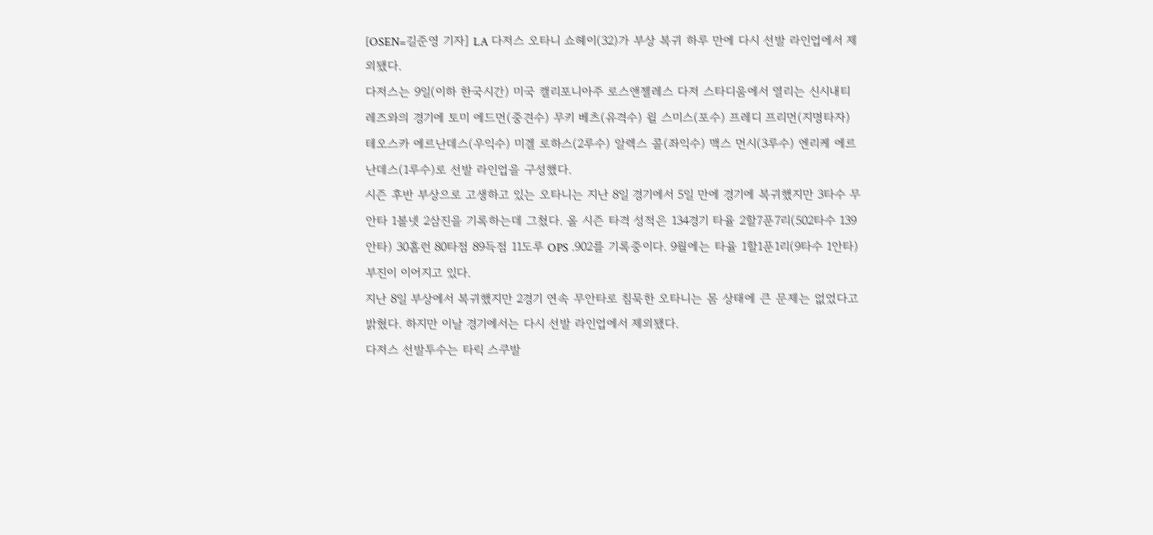[OSEN=길준영 기자] LA 다저스 오타니 쇼헤이(32)가 부상 복귀 하루 만에 다시 선발 라인업에서 제외됐다.
다저스는 9일(이하 한국시간) 미국 캘리포니아주 로스앤젤레스 다저 스타디움에서 열리는 신시내티 레즈와의 경기에 토미 에드먼(중견수) 무키 베츠(유격수) 윌 스미스(포수) 프레디 프리먼(지명타자) 테오스카 에르난데스(우익수) 미겔 로하스(2루수) 알렉스 콜(좌익수) 맥스 먼시(3루수) 엔리케 에르난데스(1루수)로 선발 라인업을 구성했다.
시즌 후반 부상으로 고생하고 있는 오타니는 지난 8일 경기에서 5일 만에 경기에 복귀했지만 3타수 무안타 1볼넷 2삼진을 기록하는데 그쳤다. 올 시즌 타격 성적은 134경기 타율 2할7푼7리(502타수 139안타) 30홈런 80타점 89득점 11도루 OPS .902를 기록중이다. 9월에는 타율 1할1푼1리(9타수 1안타) 부진이 이어지고 있다.
지난 8일 부상에서 복귀했지만 2경기 연속 무안타로 침묵한 오타니는 몸 상태에 큰 문제는 없었다고 밝혔다. 하지만 이날 경기에서는 다시 선발 라인업에서 제외됐다.
다저스 선발투수는 타릭 스쿠발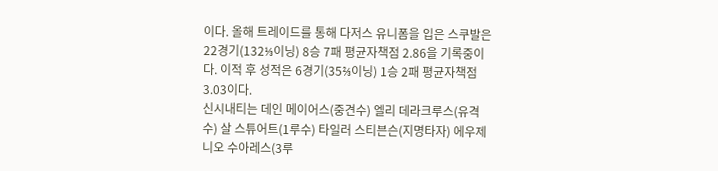이다. 올해 트레이드를 통해 다저스 유니폼을 입은 스쿠발은 22경기(132⅓이닝) 8승 7패 평균자책점 2.86을 기록중이다. 이적 후 성적은 6경기(35⅔이닝) 1승 2패 평균자책점 3.03이다.
신시내티는 데인 메이어스(중견수) 엘리 데라크루스(유격수) 살 스튜어트(1루수) 타일러 스티븐슨(지명타자) 에우제니오 수아레스(3루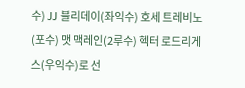수) JJ 블리데이(좌익수) 호세 트레비노(포수) 맷 맥레인(2루수) 헥터 로드리게스(우익수)로 선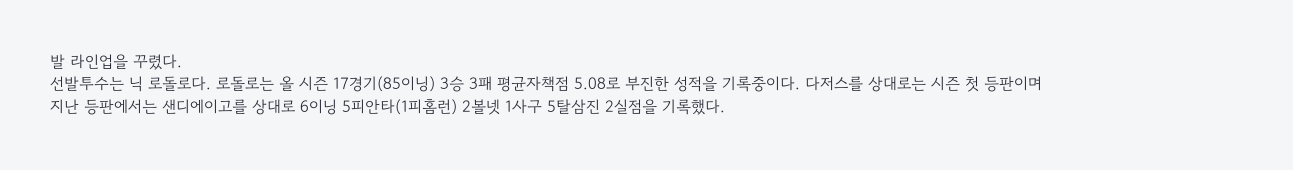발 라인업을 꾸렸다.
선발투수는 닉 로돌로다. 로돌로는 올 시즌 17경기(85이닝) 3승 3패 평균자책점 5.08로 부진한 성적을 기록중이다. 다저스를 상대로는 시즌 첫 등판이며 지난 등판에서는 샌디에이고를 상대로 6이닝 5피안타(1피홈런) 2볼넷 1사구 5탈삼진 2실점을 기록했다.